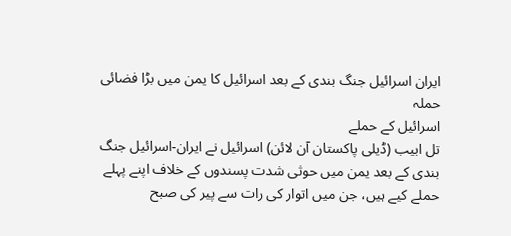ایران اسرائیل جنگ بندی کے بعد اسرائیل کا یمن میں بڑا فضائی حملہ
اسرائیل کے حملے
تل ابیب (ڈیلی پاکستان آن لائن) اسرائیل نے ایران-اسرائیل جنگ بندی کے بعد یمن میں حوثی شدت پسندوں کے خلاف اپنے پہلے حملے کیے ہیں، جن میں اتوار کی رات سے پیر کی صبح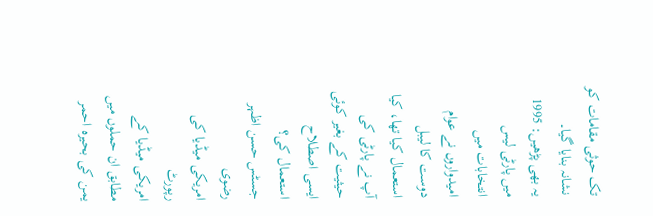تک حوثی مقامات کو نشانہ بنایا گیا۔
یہ بھی پڑھیں: 1995 میں پارٹی لیس انتخابات میں امیدواروں نے عوام دوست کا لیبل استعمال کیا تھا، کیا آپ نے پارٹی کی حیثیت کے بغیر کوئی ایسی اصطلاح استعمال کی؟ جسٹس حسن اظہر رضوی
امریکی میڈیا کی رپورٹ
امریکی میڈیا کے مطابق ان حملوں میں یمن کی بحیرہ احمر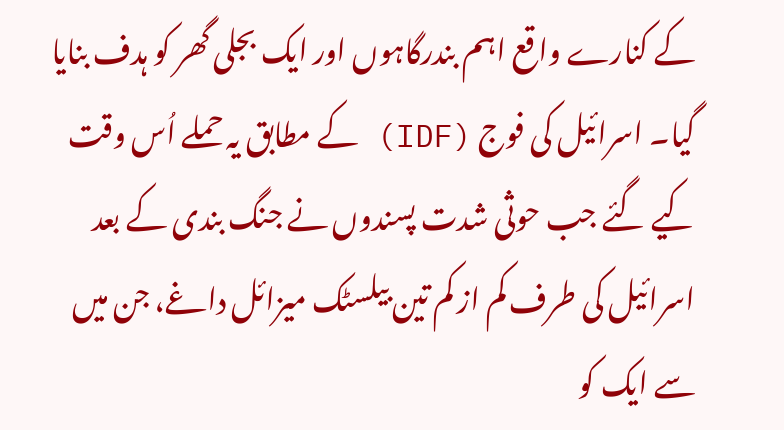کے کنارے واقع اہم بندرگاہوں اور ایک بجلی گھر کو ہدف بنایا گیا۔ اسرائیل کی فوج (IDF) کے مطابق یہ حملے اُس وقت کیے گئے جب حوثی شدت پسندوں نے جنگ بندی کے بعد اسرائیل کی طرف کم از کم تین بیلسٹک میزائل داغے، جن میں سے ایک کو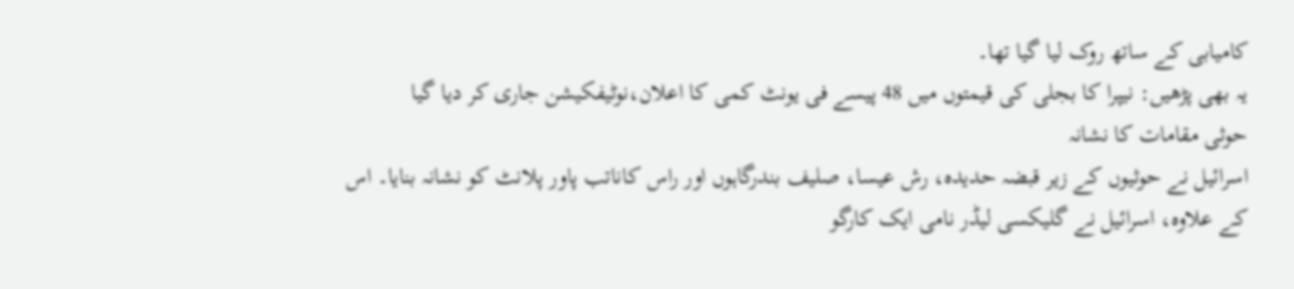کامیابی کے ساتھ روک لیا گیا تھا۔
یہ بھی پڑھیں: نیپرا کا بجلی کی قیمتوں میں 48 پیسے فی یونٹ کمی کا اعلان،نوٹیفکیشن جاری کر دیا گیا
حوثی مقامات کا نشانہ
اسرائیل نے حوثیوں کے زیر قبضہ حدیدہ، رش عیسا، صلیف بندرگاہوں اور راس کاناتب پاور پلانٹ کو نشانہ بنایا۔ اس کے علاوہ، اسرائیل نے گلیکسی لیڈر نامی ایک کارگو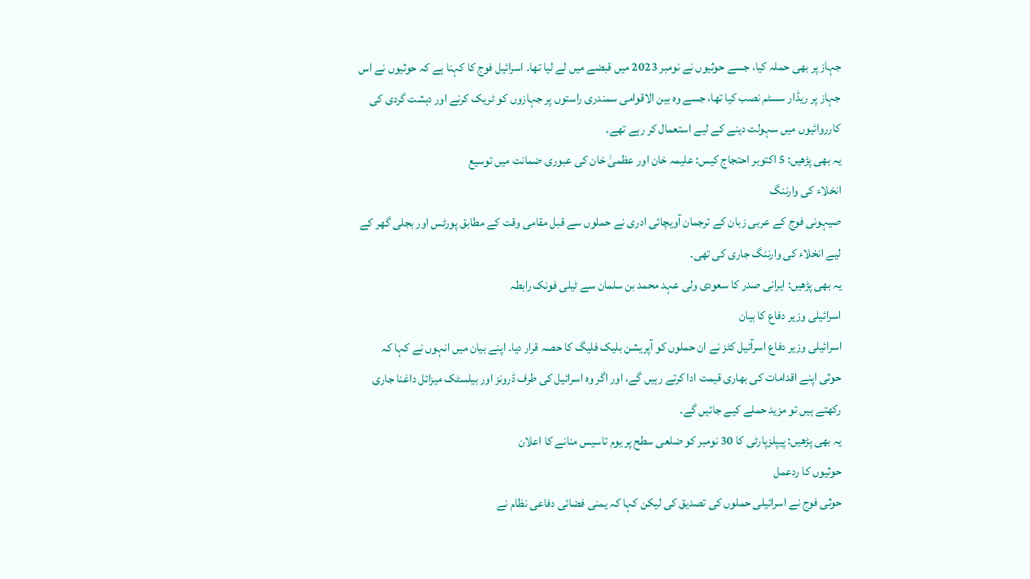جہاز پر بھی حملہ کیا، جسے حوثیوں نے نومبر 2023 میں قبضے میں لے لیا تھا۔ اسرائیل فوج کا کہنا ہے کہ حوثیوں نے اس جہاز پر ریڈار سسٹم نصب کیا تھا، جسے وہ بین الاقوامی سمندری راستوں پر جہازوں کو ٹریک کرنے اور دہشت گردی کی کارروائیوں میں سہولت دینے کے لیے استعمال کر رہے تھے۔
یہ بھی پڑھیں: 5 اکتوبر احتجاج کیس: علیمہ خان اور عظمیٰ خان کی عبوری ضمانت میں توسیع
انخلاء کی وارننگ
صیہونی فوج کے عربی زبان کے ترجمان آویچائی ادری نے حملوں سے قبل مقامی وقت کے مطابق پورٹس اور بجلی گھر کے لیے انخلاء کی وارننگ جاری کی تھی۔
یہ بھی پڑھیں: ایرانی صدر کا سعودی ولی عہد محمد بن سلمان سے ٹیلی فونک رابطہ
اسرائیلی وزیر دفاع کا بیان
اسرائیلی وزیر دفاع اسرآئیل کٹز نے ان حملوں کو آپریشن بلیک فلیگ کا حصہ قرار دیا۔ اپنے بیان میں انہوں نے کہا کہ حوثی اپنے اقدامات کی بھاری قیمت ادا کرتے رہیں گے، اور اگر وہ اسرائیل کی طرف ڈرونز اور بیلسٹک میزائل داغنا جاری رکھتے ہیں تو مزید حملے کیے جائیں گے۔
یہ بھی پڑھیں: پیپلزپارٹی کا 30 نومبر کو ضلعی سطح پر یوم تاسیس منانے کا اعلان
حوثیوں کا ردعمل
حوثی فوج نے اسرائیلی حملوں کی تصدیق کی لیکن کہا کہ یمنی فضائی دفاعی نظام نے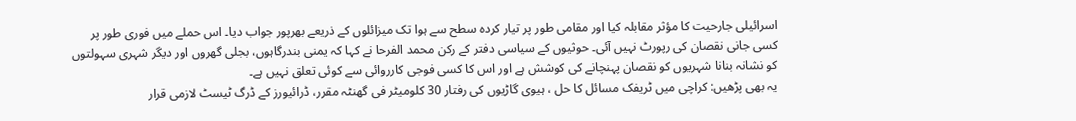اسرائیلی جارحیت کا مؤثر مقابلہ کیا اور مقامی طور پر تیار کردہ سطح سے ہوا تک میزائلوں کے ذریعے بھرپور جواب دیا۔ اس حملے میں فوری طور پر کسی جانی نقصان کی رپورٹ نہیں آئی۔ حوثیوں کے سیاسی دفتر کے رکن محمد الفرحا نے کہا کہ یمنی بندرگاہوں، بجلی گھروں اور دیگر شہری سہولتوں کو نشانہ بنانا شہریوں کو نقصان پہنچانے کی کوشش ہے اور اس کا کسی فوجی کارروائی سے کوئی تعلق نہیں ہے۔
یہ بھی پڑھیں: کراچی میں ٹریفک مسائل کا حل ، ہیوی گاڑیوں کی رفتار 30 کلومیٹر فی گھنٹہ مقرر، ڈرائیورز کے ڈرگ ٹیسٹ لازمی قرار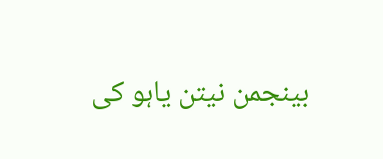بینجمن نیتن یاہو کی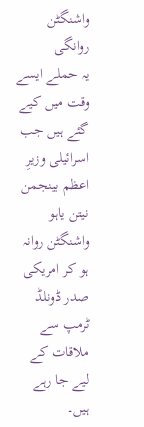واشنگٹن روانگی
یہ حملے ایسے وقت میں کیے گئے ہیں جب اسرائیلی وزیرِ اعظم بینجمن نیتن یاہو واشنگٹن روانہ ہو کر امریکی صدر ڈونلڈ ٹرمپ سے ملاقات کے لیے جا رہے ہیں۔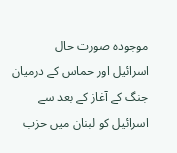موجودہ صورت حال
اسرائیل اور حماس کے درمیان جنگ کے آغاز کے بعد سے اسرائیل کو لبنان میں حزب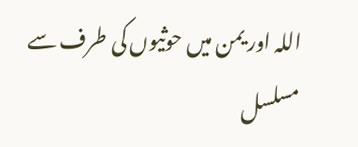اللہ اور یمن میں حوثیوں کی طرف سے مسلسل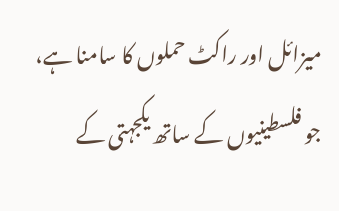میزائل اور راکٹ حملوں کا سامنا ہے، جو فلسطینیوں کے ساتھ یکجہتی کے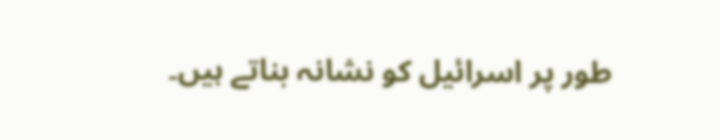طور پر اسرائیل کو نشانہ بناتے ہیں۔